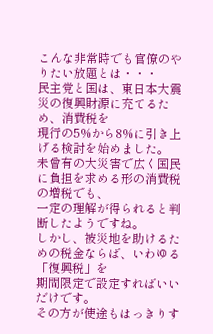こんな非常時でも官僚のやりたい放題とは・・・
民主党と国は、東日本大震災の復興財源に充てるため、消費税を
現行の5%から8%に引き上げる検討を始めました。
未曾有の大災害で広く国民に負担を求める形の消費税の増税でも、
一定の理解が得られると判断したようですね。
しかし、被災地を助けるための税金ならば、いわゆる「復興税」を
期間限定で設定すればいいだけです。
その方が使途もはっきりす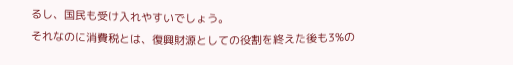るし、国民も受け入れやすいでしょう。
それなのに消費税とは、復興財源としての役割を終えた後も3%の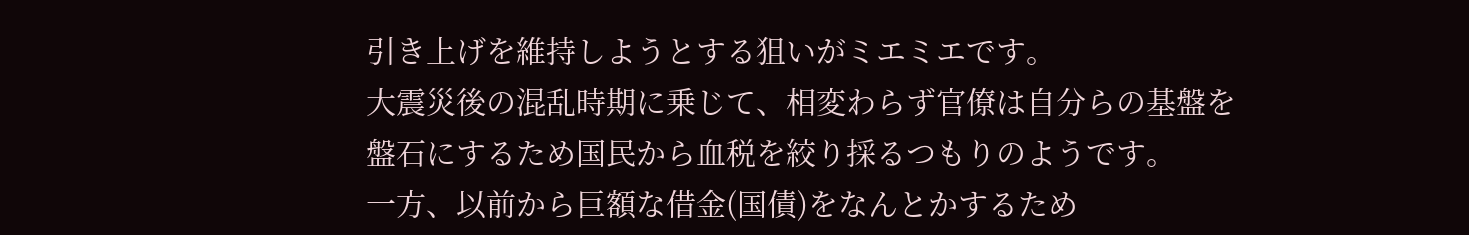引き上げを維持しようとする狙いがミエミエです。
大震災後の混乱時期に乗じて、相変わらず官僚は自分らの基盤を
盤石にするため国民から血税を絞り採るつもりのようです。
一方、以前から巨額な借金(国債)をなんとかするため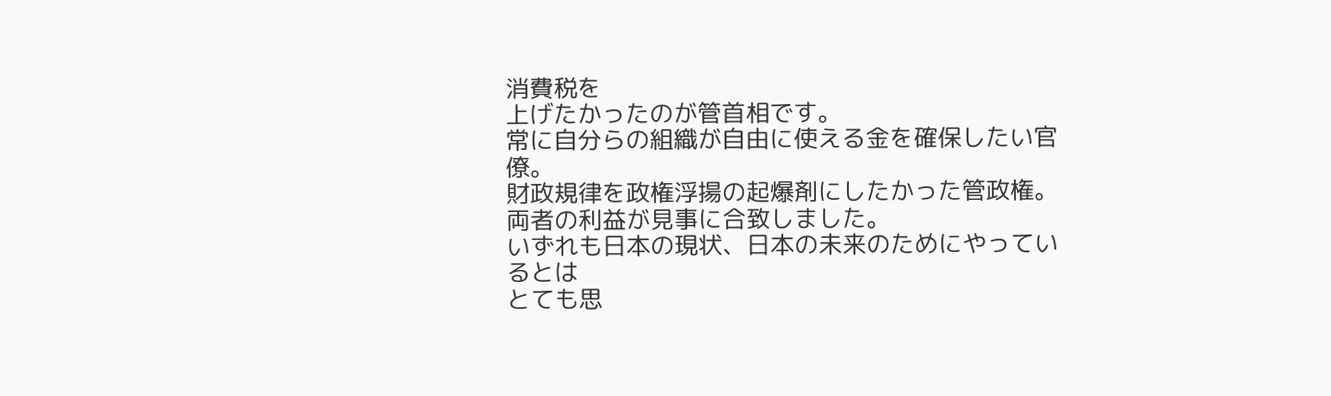消費税を
上げたかったのが管首相です。
常に自分らの組織が自由に使える金を確保したい官僚。
財政規律を政権浮揚の起爆剤にしたかった管政権。
両者の利益が見事に合致しました。
いずれも日本の現状、日本の未来のためにやっているとは
とても思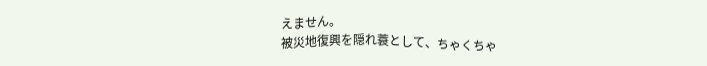えません。
被災地復興を隠れ蓑として、ちゃくちゃ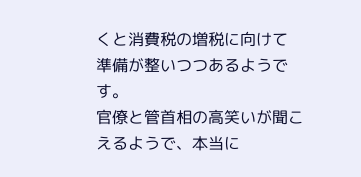くと消費税の増税に向けて
準備が整いつつあるようです。
官僚と管首相の高笑いが聞こえるようで、本当に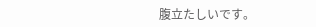腹立たしいです。